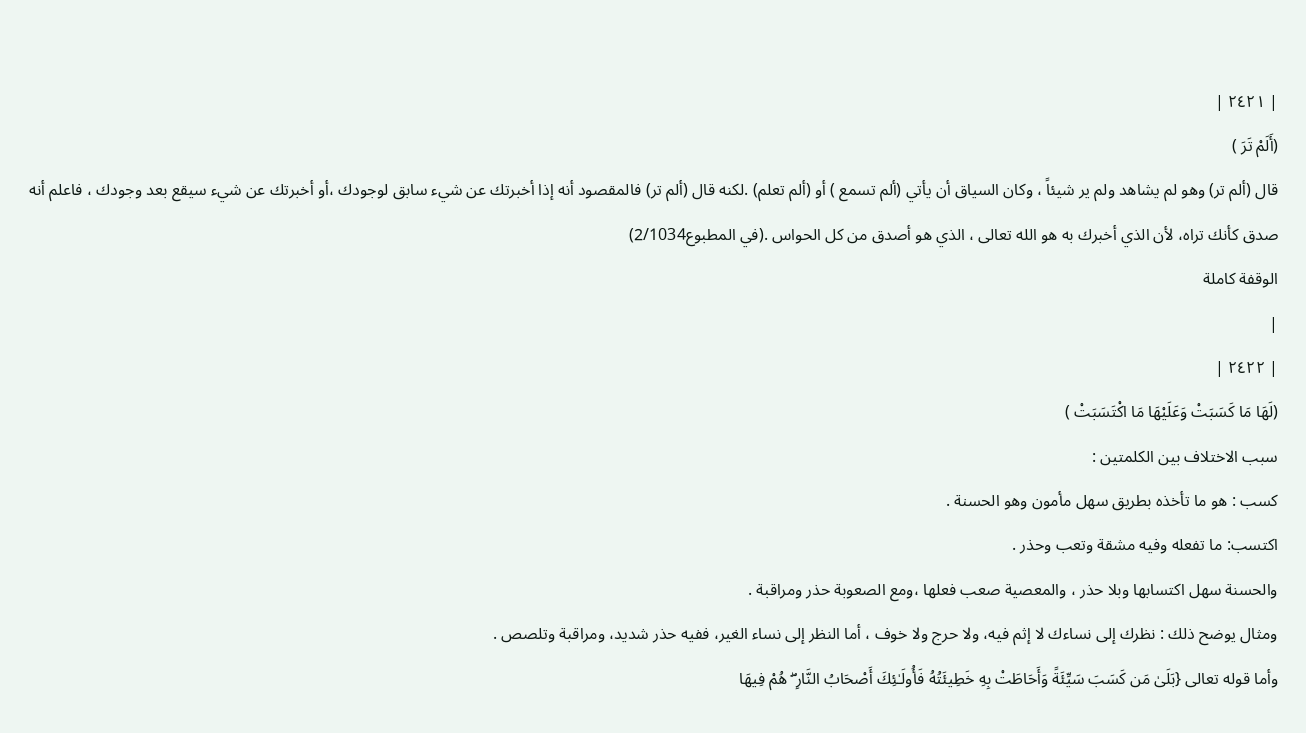| ٢٤٢١ |
(أَلَمْ تَرَ )
قال (ألم تر) وهو لم يشاهد ولم ير شيئاً ، وكان السياق أن يأتي (ألم تسمع ) أو (ألم تعلم) .لكنه قال (ألم تر) فالمقصود أنه إذا أخبرتك عن شيء سابق لوجودك ،أو أخبرتك عن شيء سيقع بعد وجودك ، فاعلم أنه صدق كأنك تراه، لأن الذي أخبرك به هو الله تعالى ، الذي هو أصدق من كل الحواس .(في المطبوع2/1034)
الوقفة كاملة
|
| ٢٤٢٢ |
(لَهَا مَا كَسَبَتْ وَعَلَيْهَا مَا اكْتَسَبَتْ )
سبب الاختلاف بين الكلمتين :
كسب : هو ما تأخذه بطريق سهل مأمون وهو الحسنة .
اكتسب: ما تفعله وفيه مشقة وتعب وحذر .
والحسنة سهل اكتسابها وبلا حذر ، والمعصية صعب فعلها ،ومع الصعوبة حذر ومراقبة .
ومثال يوضح ذلك : نظرك إلى نساءك لا إثم فيه، ولا حرج ولا خوف ، أما النظر إلى نساء الغير، ففيه حذر شديد، ومراقبة وتلصص .
وأما قوله تعالى {بَلَىٰ مَن كَسَبَ سَيِّئَةً وَأَحَاطَتْ بِهِ خَطِيئَتُهُ فَأُولَـٰئِكَ أَصْحَابُ النَّارِ ۖ هُمْ فِيهَا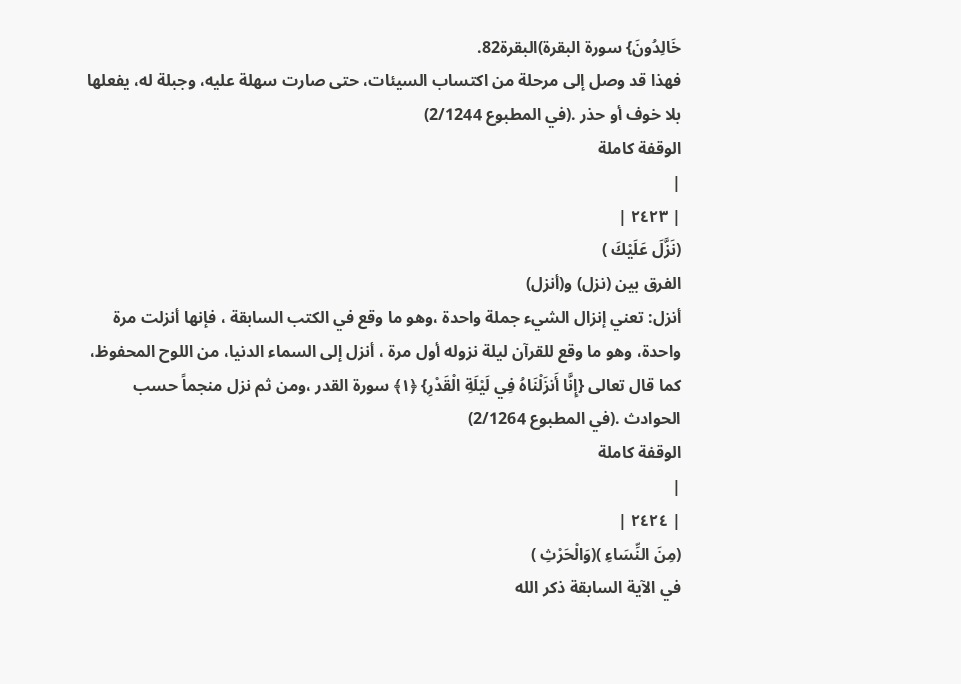خَالِدُونَ} سورة البقرة)البقرة82.
فهذا قد وصل إلى مرحلة من اكتساب السيئات، حتى صارت سهلة عليه، وجبلة له، يفعلها بلا خوف أو حذر .(في المطبوع 2/1244)
الوقفة كاملة
|
| ٢٤٢٣ |
(نَزَّلَ عَلَيْكَ )
الفرق بين (نزل) و(أنزل)
أنزل: تعني إنزال الشيء جملة واحدة ،وهو ما وقع في الكتب السابقة ، فإنها أنزلت مرة واحدة، وهو ما وقع للقرآن ليلة نزوله أول مرة ، أنزل إلى السماء الدنيا، من اللوح المحفوظ، كما قال تعالى {إِنَّا أَنزَلْنَاهُ فِي لَيْلَةِ الْقَدْرِ} ﴿١﴾ سورة القدر ،ومن ثم نزل منجماً حسب الحوادث .(في المطبوع 2/1264)
الوقفة كاملة
|
| ٢٤٢٤ |
(مِنَ النِّسَاءِ )(وَالْحَرْثِ )
في الآية السابقة ذكر الله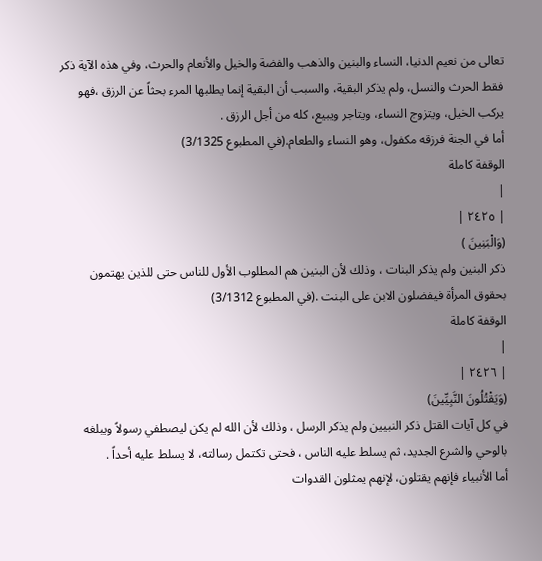تعالى من نعيم الدنيا، النساء والبنين والذهب والفضة والخيل والأنعام والحرث، وفي هذه الآية ذكر فقط الحرث والنسل، ولم يذكر البقية، والسبب أن البقية إنما يطلبها المرء بحثاً عن الرزق ،فهو يركب الخيل، ويتزوج النساء، ويتاجر ويبيع، كله من أجل الرزق .
أما في الجنة فرزقه مكفول، وهو النساء والطعام.(في المطبوع 3/1325)
الوقفة كاملة
|
| ٢٤٢٥ |
(وَالْبَنِينَ )
ذكر البنين ولم يذكر البنات ، وذلك لأن البنين هم المطلوب الأول للناس حتى للذين يهتمون بحقوق المرأة فيفضلون الابن على البنت .(في المطبوع 3/1312)
الوقفة كاملة
|
| ٢٤٢٦ |
(وَيَقْتُلُونَ النَّبِيِّينَ)
في كل آيات القتل ذكر النبيين ولم يذكر الرسل ، وذلك لأن الله لم يكن ليصطفي رسولاً ويبلغه بالوحي والشرع الجديد، ثم يسلط عليه الناس ، فحتى تكتمل رسالته، لا يسلط عليه أحداً .
أما الأنبياء فإنهم يقتلون، لإنهم يمثلون القدوات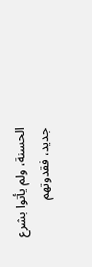الحسنة، ولم يأتوا بشرع جديد، فقدوتهم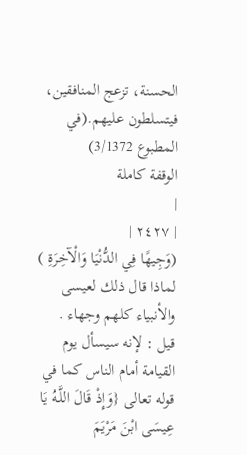الحسنة، تزعج المنافقين، فيتسلطون عليهم.(في المطبوع 3/1372)
الوقفة كاملة
|
| ٢٤٢٧ |
(وَجِيهًا فِي الدُّنْيَا وَالْآخِرَةِ )
لماذا قال ذلك لعيسى والأنبياء كلهم وجهاء .
قيل : لإنه سيسأل يوم القيامة أمام الناس كما في قوله تعالى {وَإِذْ قَالَ اللَّـهُ يَا عِيسَى ابْنَ مَرْيَمَ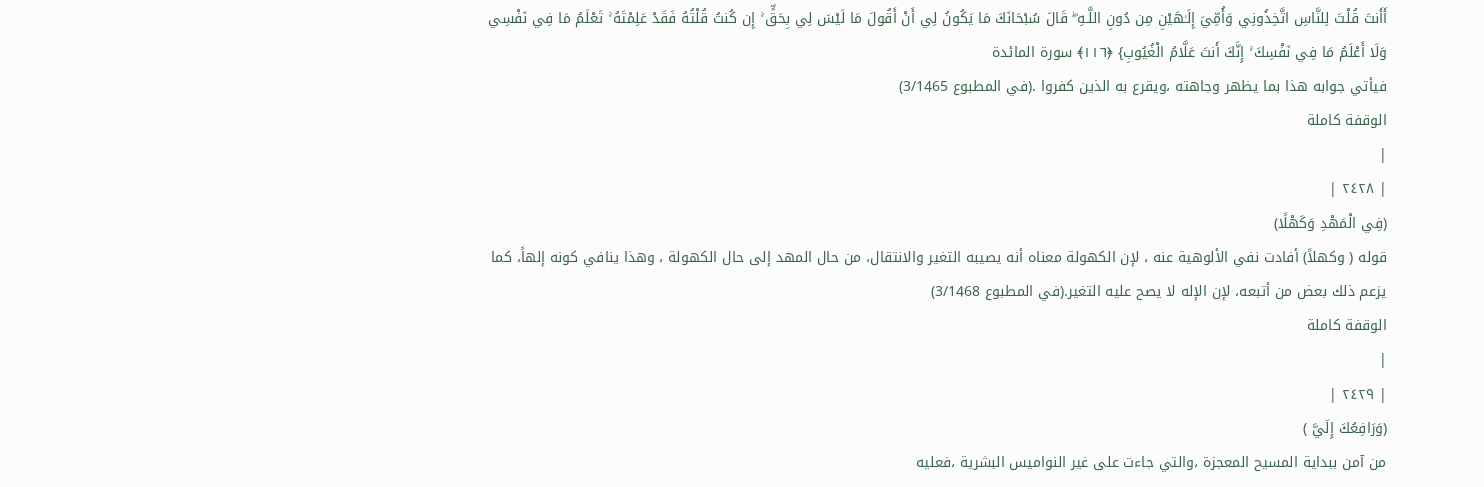أَأَنتَ قُلْتَ لِلنَّاسِ اتَّخِذُونِي وَأُمِّيَ إِلَـٰهَيْنِ مِن دُونِ اللَّـهِ ۖ قَالَ سُبْحَانَكَ مَا يَكُونُ لِي أَنْ أَقُولَ مَا لَيْسَ لِي بِحَقٍّ ۚ إِن كُنتُ قُلْتُهُ فَقَدْ عَلِمْتَهُ ۚ تَعْلَمُ مَا فِي نَفْسِي وَلَا أَعْلَمُ مَا فِي نَفْسِكَ ۚ إِنَّكَ أَنتَ عَلَّامُ الْغُيُوبِ} ﴿١١٦﴾ سورة المائدة
فيأتي جوابه هذا بما يظهر وجاهته ،ويقرع به الذين كفروا .(في المطبوع 3/1465)
الوقفة كاملة
|
| ٢٤٢٨ |
(فِي الْمَهْدِ وَكَهْلًا)
قوله ( وكهلاً) أفادت نفي الألوهية عنه ، لإن الكهولة معناه أنه يصيبه التغير والانتقال، من حال المهد إلى حال الكهولة ، وهذا ينافي كونه إلهاً، كما يزعم ذلك بعض من أتبعه، لإن الإله لا يصح عليه التغير.(في المطبوع 3/1468)
الوقفة كاملة
|
| ٢٤٢٩ |
(وَرَافِعُكَ إِلَيَّ )
من آمن ببداية المسيح المعجزة ،والتي جاءت على غير النواميس البشرية ،فعليه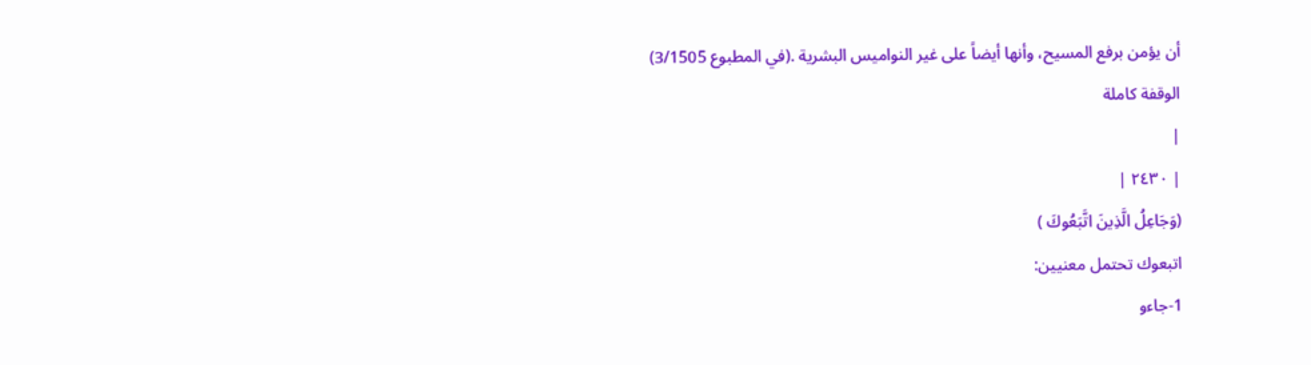أن يؤمن برفع المسيح، وأنها أيضاً على غير النواميس البشرية .(في المطبوع 3/1505)
الوقفة كاملة
|
| ٢٤٣٠ |
(وَجَاعِلُ الَّذِينَ اتَّبَعُوكَ )
اتبعوك تحتمل معنيين:
1-جاءو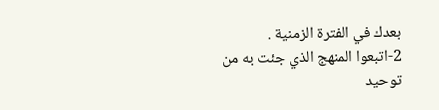بعدك في الفترة الزمنية .
2-اتبعوا المنهج الذي جئت به من توحيد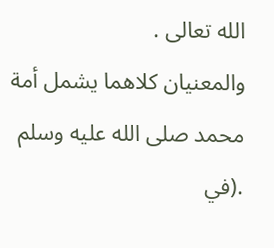الله تعالى .
والمعنيان كلاهما يشمل أمة محمد صلى الله عليه وسلم .(في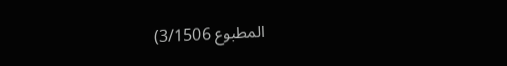المطبوع 3/1506)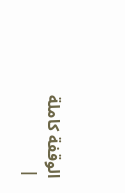الوقفة كاملة
|